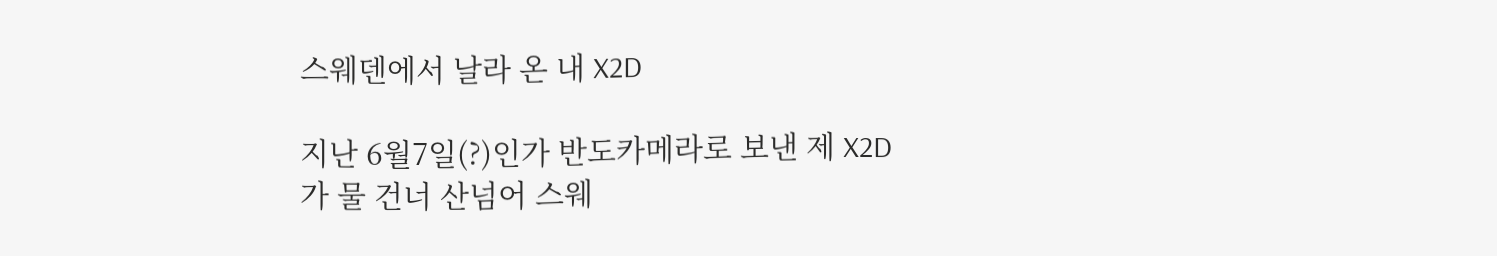스웨덴에서 날라 온 내 X2D

지난 6월7일(?)인가 반도카메라로 보낸 제 X2D가 물 건너 산넘어 스웨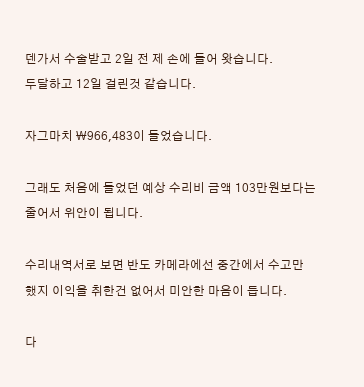덴가서 수술받고 2일 전 제 손에 들어 왓습니다.
두달하고 12일 걸린것 같습니다.

자그마치 ₩966,483이 들었습니다.

그래도 처음에 들었던 예상 수리비 금액 103만원보다는 줄어서 위안이 됩니다.

수리내역서로 보면 반도 카메라에선 중간에서 수고만 했지 이익을 취한건 없어서 미안한 마음이 듭니다.

다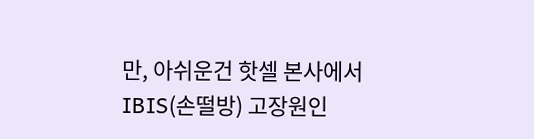만, 아쉬운건 핫셀 본사에서 IBIS(손떨방) 고장원인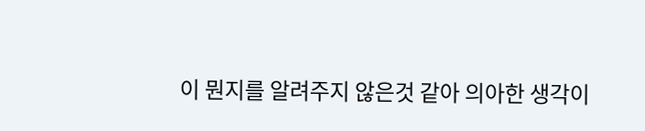이 뭔지를 알려주지 않은것 같아 의아한 생각이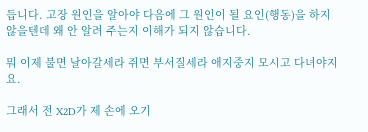듭니다. 고장 원인을 알아야 다음에 그 원인이 될 요인(행동)을 하지 않을텐데 왜 안 알려 주는지 이해가 되지 않습니다.

뭐 이제 불면 날아갈세라 쥐면 부서질세라 애지중지 모시고 다녀야지요.

그래서 전 X2D가 제 손에 오기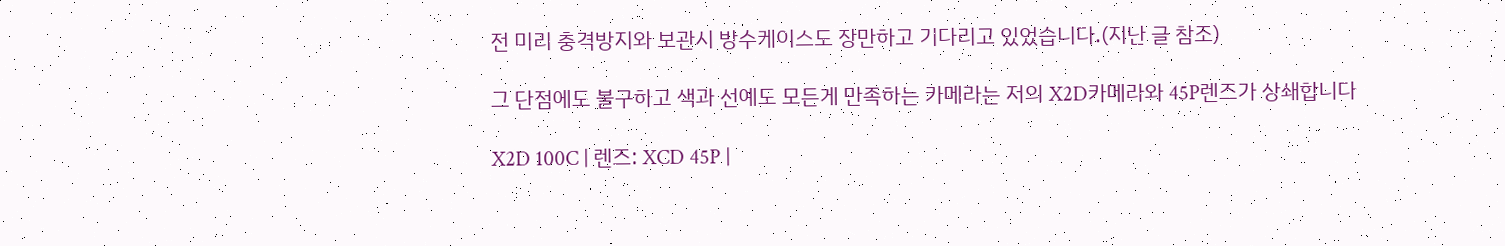전 미리 충격방지와 보관시 방수케이스도 장만하고 기다리고 있었습니다.(지난 글 참조)

그 단점에도 불구하고 색과 선예도 모든게 만족하는 카메라는 저의 X2D카메라와 45P렌즈가 상쇄합니다

X2D 100C | 렌즈: XCD 45P |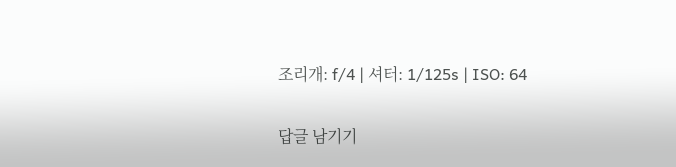조리개: f/4 | 셔터: 1/125s | ISO: 64

답글 남기기